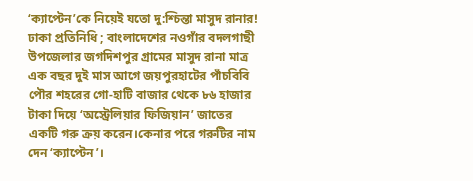‘ক্যাপ্টেন’কে নিয়েই যতো দু:শ্চিন্তা মাসুদ রানার!
ঢাকা প্রতিনিধি ; বাংলাদেশের নওগাঁর বদলগাছী উপজেলার জগদিশপুর গ্রামের মাসুদ রানা মাত্র এক বছর দুই মাস আগে জয়পুরহাটের পাঁচবিবি পৌর শহরের গো-হাটি বাজার থেকে ৮৬ হাজার টাকা দিয়ে ‘অস্ট্রেলিয়ার ফিজিয়ান’ জাতের একটি গরু ক্রয় করেন।কেনার পরে গরুটির নাম দেন ‘ক্যাপ্টেন’।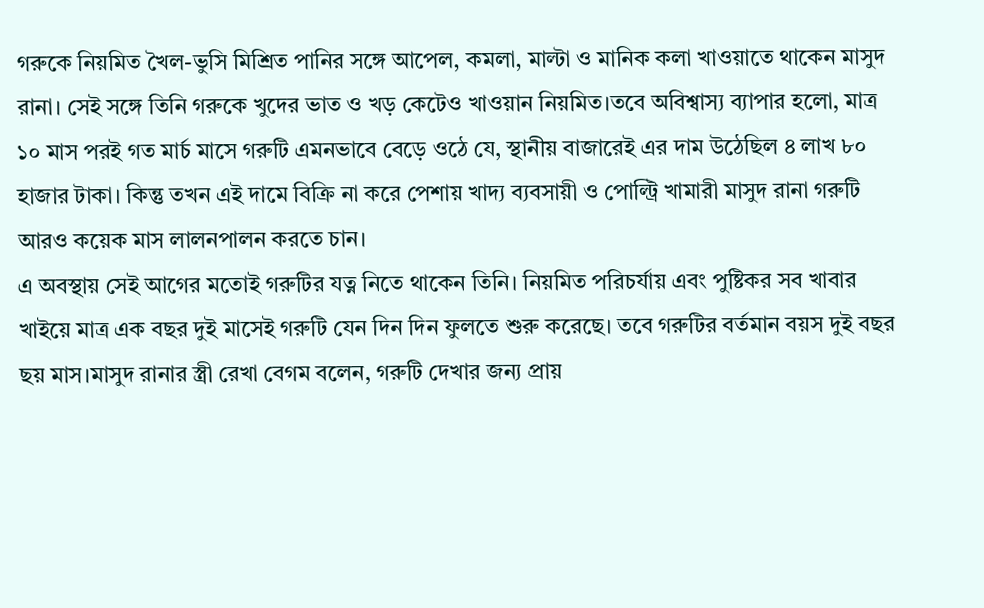গরুকে নিয়মিত খৈল-ভুসি মিশ্রিত পানির সঙ্গে আপেল, কমলা, মাল্টা ও মানিক কলা খাওয়াতে থাকেন মাসুদ রানা। সেই সঙ্গে তিনি গরুকে খুদের ভাত ও খড় কেটেও খাওয়ান নিয়মিত।তবে অবিশ্বাস্য ব্যাপার হলো, মাত্র ১০ মাস পরই গত মার্চ মাসে গরুটি এমনভাবে বেড়ে ওঠে যে, স্থানীয় বাজারেই এর দাম উঠেছিল ৪ লাখ ৮০ হাজার টাকা। কিন্তু তখন এই দামে বিক্রি না করে পেশায় খাদ্য ব্যবসায়ী ও পোল্ট্রি খামারী মাসুদ রানা গরুটি আরও কয়েক মাস লালনপালন করতে চান।
এ অবস্থায় সেই আগের মতোই গরুটির যত্ন নিতে থাকেন তিনি। নিয়মিত পরিচর্যায় এবং পুষ্টিকর সব খাবার খাইয়ে মাত্র এক বছর দুই মাসেই গরুটি যেন দিন দিন ফুলতে শুরু করেছে। তবে গরুটির বর্তমান বয়স দুই বছর ছয় মাস।মাসুদ রানার স্ত্রী রেখা বেগম বলেন, গরুটি দেখার জন্য প্রায়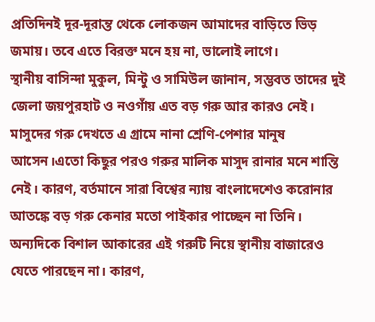প্রতিদিনই দূর-দূরান্ত থেকে লোকজন আমাদের বাড়িতে ভিড় জমায়। তবে এতে বিরক্ত মনে হয় না, ভালোই লাগে।
স্থানীয় বাসিন্দা মুকুল, মিন্টু ও সামিউল জানান, সম্ভবত তাদের দুই জেলা জয়পুরহাট ও নওগাঁয় এত বড় গরু আর কারও নেই। মাসুদের গরু দেখতে এ গ্রামে নানা শ্রেণি-পেশার মানুষ আসেন।এতো কিছুর পরও গরুর মালিক মাসুদ রানার মনে শান্তি নেই। কারণ, বর্তমানে সারা বিশ্বের ন্যায় বাংলাদেশেও করোনার আতঙ্কে বড় গরু কেনার মতো পাইকার পাচ্ছেন না তিনি।
অন্যদিকে বিশাল আকারের এই গরুটি নিয়ে স্থানীয় বাজারেও যেতে পারছেন না। কারণ,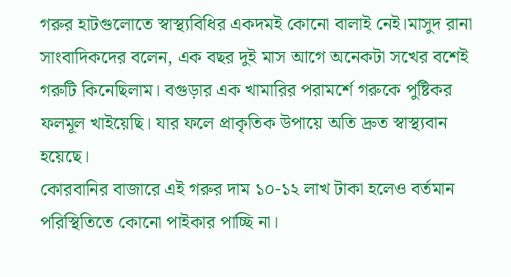গরুর হাটগুলোতে স্বাস্থ্যবিধির একদমই কোনো বালাই নেই।মাসুদ রানা সাংবাদিকদের বলেন, এক বছর দুই মাস আগে অনেকটা সখের বশেই গরুটি কিনেছিলাম। বগুড়ার এক খামারির পরামর্শে গরুকে পুষ্টিকর ফলমূল খাইয়েছি। যার ফলে প্রাকৃতিক উপায়ে অতি দ্রুত স্বাস্থ্যবান হয়েছে।
কোরবানির বাজারে এই গরুর দাম ১০-১২ লাখ টাকা হলেও বর্তমান পরিস্থিতিতে কোনো পাইকার পাচ্ছি না।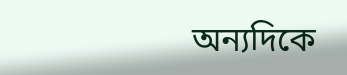অন্যদিকে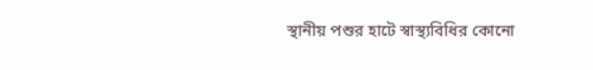স্থানীয় পশুর হাটে স্বাস্থ্যবিধির কোনো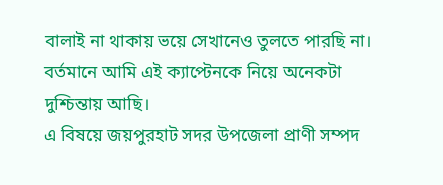বালাই না থাকায় ভয়ে সেখানেও তুলতে পারছি না। বর্তমানে আমি এই ক্যাপ্টেনকে নিয়ে অনেকটা দুশ্চিন্তায় আছি।
এ বিষয়ে জয়পুরহাট সদর উপজেলা প্রাণী সম্পদ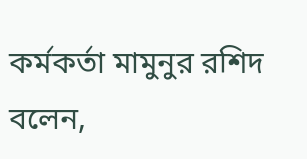কর্মকর্তা মামুনুর রশিদ বলেন,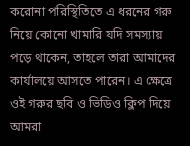করোনা পরিস্থিতিতে এ ধরনের গরু নিয়ে কোনো খামারি যদি সমস্যায় পড়ে থাকেন, তাহলে তারা আমাদের কার্যালয়ে আসতে পারেন। এ ক্ষেত্রে ওই গরুর ছবি ও ভিডিও ক্লিপ দিয়ে আমরা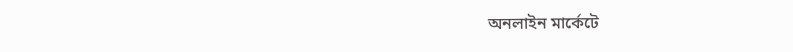অনলাইন মার্কেটে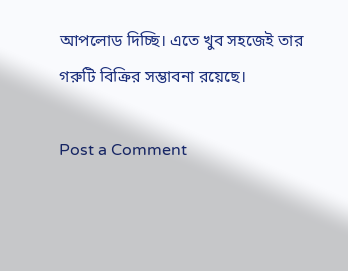আপলোড দিচ্ছি। এতে খুব সহজেই তার গরুটি বিক্রির সম্ভাবনা রয়েছে।

Post a Comment